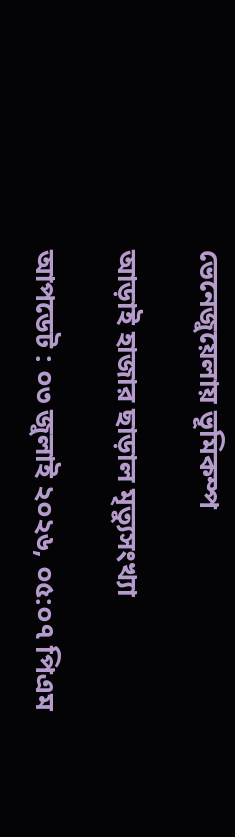ভেনেজুয়েলায় ভূমিকম্প

আড়াই হাজার ছাড়াল মৃত্যুসংখ্যা

আপডেট : ০৩ জুলাই ২০২৬, ০৫:০৭ পিএম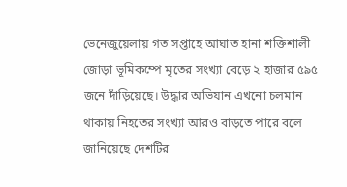ভেনেজুয়েলায় গত সপ্তাহে আঘাত হানা শক্তিশালী জোড়া ভূমিকম্পে মৃতের সংখ্যা বেড়ে ২ হাজার ৫৯৫ জনে দাঁড়িয়েছে। উদ্ধার অভিযান এখনো চলমান থাকায় নিহতের সংখ্যা আরও বাড়তে পারে বলে জানিয়েছে দেশটির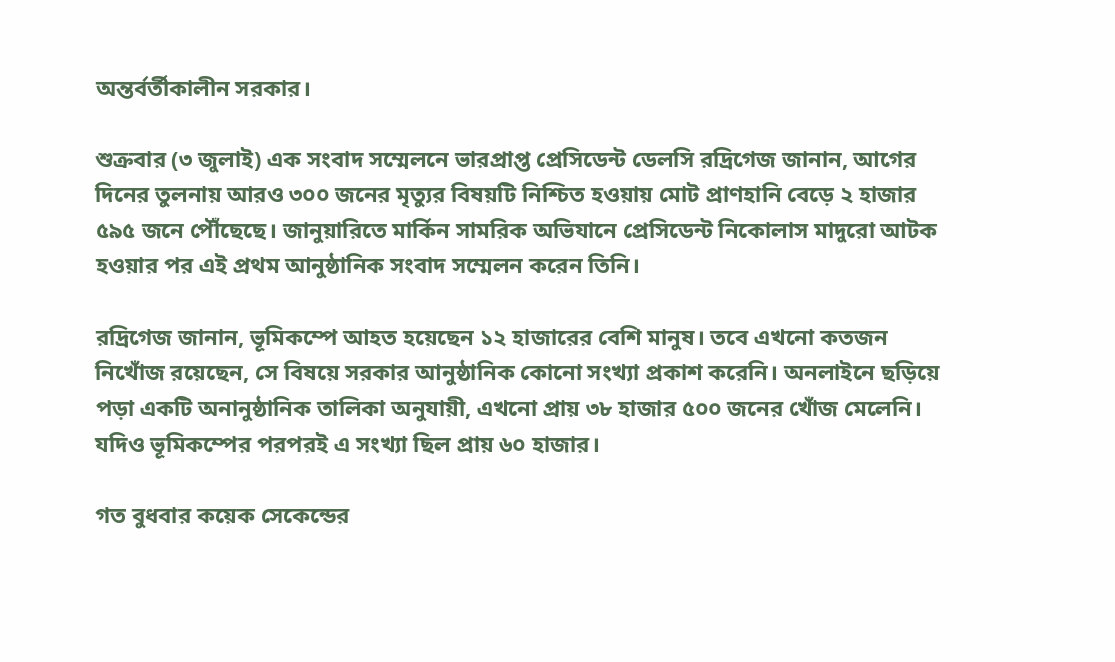অন্তর্বর্তীকালীন সরকার।

শুক্রবার (৩ জুলাই) এক সংবাদ সম্মেলনে ভারপ্রাপ্ত প্রেসিডেন্ট ডেলসি রদ্রিগেজ জানান, আগের দিনের তুলনায় আরও ৩০০ জনের মৃত্যুর বিষয়টি নিশ্চিত হওয়ায় মোট প্রাণহানি বেড়ে ২ হাজার ৫৯৫ জনে পৌঁছেছে। জানুয়ারিতে মার্কিন সামরিক অভিযানে প্রেসিডেন্ট নিকোলাস মাদুরো আটক হওয়ার পর এই প্রথম আনুষ্ঠানিক সংবাদ সম্মেলন করেন তিনি।

রদ্রিগেজ জানান, ভূমিকম্পে আহত হয়েছেন ১২ হাজারের বেশি মানুষ। তবে এখনো কতজন নিখোঁজ রয়েছেন, সে বিষয়ে সরকার আনুষ্ঠানিক কোনো সংখ্যা প্রকাশ করেনি। অনলাইনে ছড়িয়ে পড়া একটি অনানুষ্ঠানিক তালিকা অনুযায়ী, এখনো প্রায় ৩৮ হাজার ৫০০ জনের খোঁজ মেলেনি। যদিও ভূমিকম্পের পরপরই এ সংখ্যা ছিল প্রায় ৬০ হাজার।

গত বুধবার কয়েক সেকেন্ডের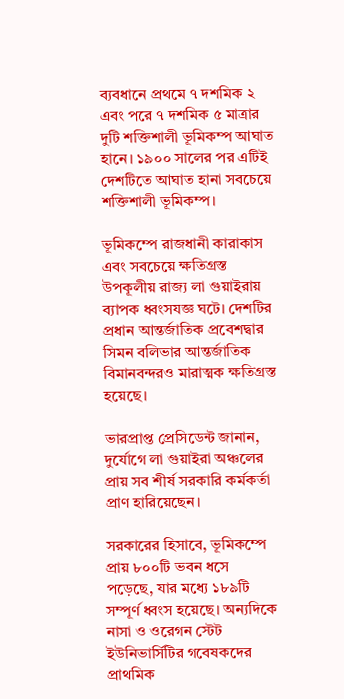ব্যবধানে প্রথমে ৭ দশমিক ২ এবং পরে ৭ দশমিক ৫ মাত্রার দুটি শক্তিশালী ভূমিকম্প আঘাত হানে। ১৯০০ সালের পর এটিই দেশটিতে আঘাত হানা সবচেয়ে শক্তিশালী ভূমিকম্প।

ভূমিকম্পে রাজধানী কারাকাস এবং সবচেয়ে ক্ষতিগ্রস্ত উপকূলীয় রাজ্য লা গুয়াইরায় ব্যাপক ধ্বংসযজ্ঞ ঘটে। দেশটির প্রধান আন্তর্জাতিক প্রবেশদ্বার সিমন বলিভার আন্তর্জাতিক বিমানবন্দরও মারাত্মক ক্ষতিগ্রস্ত হয়েছে।

ভারপ্রাপ্ত প্রেসিডেন্ট জানান, দুর্যোগে লা গুয়াইরা অঞ্চলের প্রায় সব শীর্ষ সরকারি কর্মকর্তা প্রাণ হারিয়েছেন।

সরকারের হিসাবে, ভূমিকম্পে প্রায় ৮০০টি ভবন ধসে পড়েছে, যার মধ্যে ১৮৯টি সম্পূর্ণ ধ্বংস হয়েছে। অন্যদিকে নাসা ও ওরেগন স্টেট ইউনিভার্সিটির গবেষকদের প্রাথমিক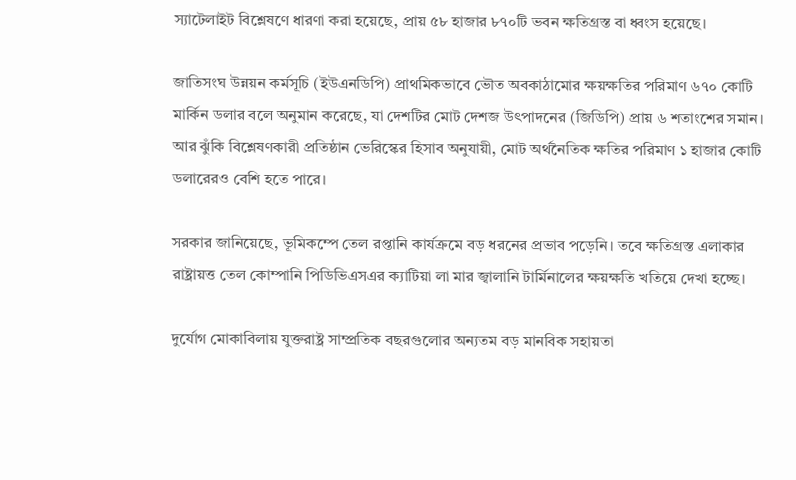স্যাটেলাইট বিশ্লেষণে ধারণা করা হয়েছে, প্রায় ৫৮ হাজার ৮৭০টি ভবন ক্ষতিগ্রস্ত বা ধ্বংস হয়েছে।

জাতিসংঘ উন্নয়ন কর্মসূচি (ইউএনডিপি) প্রাথমিকভাবে ভৌত অবকাঠামোর ক্ষয়ক্ষতির পরিমাণ ৬৭০ কোটি মার্কিন ডলার বলে অনুমান করেছে, যা দেশটির মোট দেশজ উৎপাদনের (জিডিপি) প্রায় ৬ শতাংশের সমান। আর ঝুঁকি বিশ্লেষণকারী প্রতিষ্ঠান ভেরিস্কের হিসাব অনুযায়ী, মোট অর্থনৈতিক ক্ষতির পরিমাণ ১ হাজার কোটি ডলারেরও বেশি হতে পারে।

সরকার জানিয়েছে, ভূমিকম্পে তেল রপ্তানি কার্যক্রমে বড় ধরনের প্রভাব পড়েনি। তবে ক্ষতিগ্রস্ত এলাকার রাষ্ট্রায়ত্ত তেল কোম্পানি পিডিভিএসএর ক্যাটিয়া লা মার জ্বালানি টার্মিনালের ক্ষয়ক্ষতি খতিয়ে দেখা হচ্ছে।

দুর্যোগ মোকাবিলায় যুক্তরাষ্ট্র সাম্প্রতিক বছরগুলোর অন্যতম বড় মানবিক সহায়তা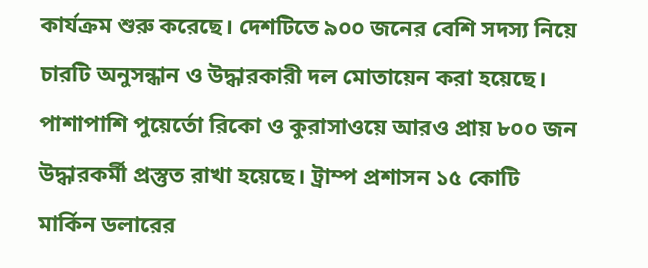কার্যক্রম শুরু করেছে। দেশটিতে ৯০০ জনের বেশি সদস্য নিয়ে চারটি অনুসন্ধান ও উদ্ধারকারী দল মোতায়েন করা হয়েছে। পাশাপাশি পুয়ের্তো রিকো ও কুরাসাওয়ে আরও প্রায় ৮০০ জন উদ্ধারকর্মী প্রস্তুত রাখা হয়েছে। ট্রাম্প প্রশাসন ১৫ কোটি মার্কিন ডলারের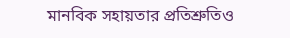মানবিক সহায়তার প্রতিশ্রুতিও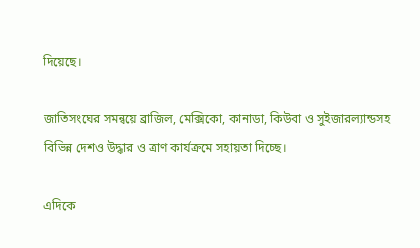দিয়েছে।

জাতিসংঘের সমন্বয়ে ব্রাজিল, মেক্সিকো, কানাডা, কিউবা ও সুইজারল্যান্ডসহ বিভিন্ন দেশও উদ্ধার ও ত্রাণ কার্যক্রমে সহায়তা দিচ্ছে।

এদিকে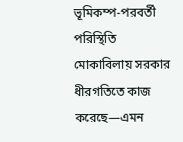ভূমিকম্প-পরবর্তী পরিস্থিতি মোকাবিলায় সরকার ধীরগতিতে কাজ করেছে—এমন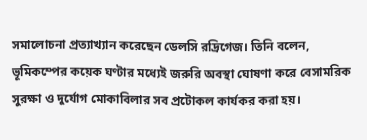সমালোচনা প্রত্যাখ্যান করেছেন ডেলসি রদ্রিগেজ। তিনি বলেন, ভূমিকম্পের কয়েক ঘণ্টার মধ্যেই জরুরি অবস্থা ঘোষণা করে বেসামরিক সুরক্ষা ও দুর্যোগ মোকাবিলার সব প্রটোকল কার্যকর করা হয়।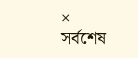×
সর্বশেষ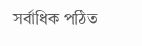সর্বাধিক পঠিত